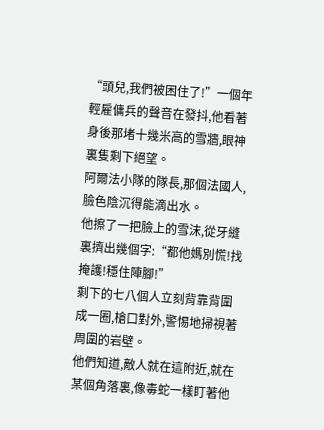“頭兒,我們被困住了!”一個年輕雇傭兵的聲音在發抖,他看著身後那堵十幾米高的雪牆,眼神裏隻剩下絕望。
阿爾法小隊的隊長,那個法國人,臉色陰沉得能滴出水。
他擦了一把臉上的雪沫,從牙縫裏擠出幾個字:“都他媽別慌!找掩護!穩住陣腳!”
剩下的七八個人立刻背靠背圍成一圈,槍口對外,警惕地掃視著周圍的岩壁。
他們知道,敵人就在這附近,就在某個角落裏,像毒蛇一樣盯著他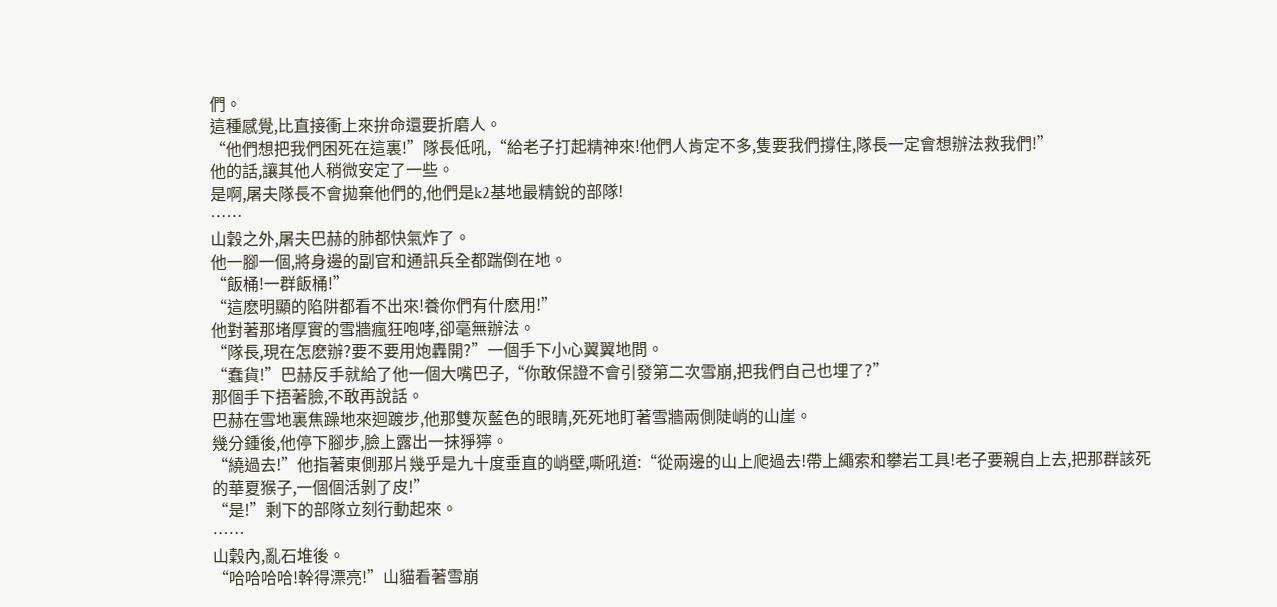們。
這種感覺,比直接衝上來拚命還要折磨人。
“他們想把我們困死在這裏!”隊長低吼,“給老子打起精神來!他們人肯定不多,隻要我們撐住,隊長一定會想辦法救我們!”
他的話,讓其他人稍微安定了一些。
是啊,屠夫隊長不會拋棄他們的,他們是k2基地最精銳的部隊!
……
山穀之外,屠夫巴赫的肺都快氣炸了。
他一腳一個,將身邊的副官和通訊兵全都踹倒在地。
“飯桶!一群飯桶!”
“這麽明顯的陷阱都看不出來!養你們有什麽用!”
他對著那堵厚實的雪牆瘋狂咆哮,卻毫無辦法。
“隊長,現在怎麽辦?要不要用炮轟開?”一個手下小心翼翼地問。
“蠢貨!”巴赫反手就給了他一個大嘴巴子,“你敢保證不會引發第二次雪崩,把我們自己也埋了?”
那個手下捂著臉,不敢再說話。
巴赫在雪地裏焦躁地來迴踱步,他那雙灰藍色的眼睛,死死地盯著雪牆兩側陡峭的山崖。
幾分鍾後,他停下腳步,臉上露出一抹猙獰。
“繞過去!”他指著東側那片幾乎是九十度垂直的峭壁,嘶吼道:“從兩邊的山上爬過去!帶上繩索和攀岩工具!老子要親自上去,把那群該死的華夏猴子,一個個活剝了皮!”
“是!”剩下的部隊立刻行動起來。
……
山穀內,亂石堆後。
“哈哈哈哈!幹得漂亮!”山貓看著雪崩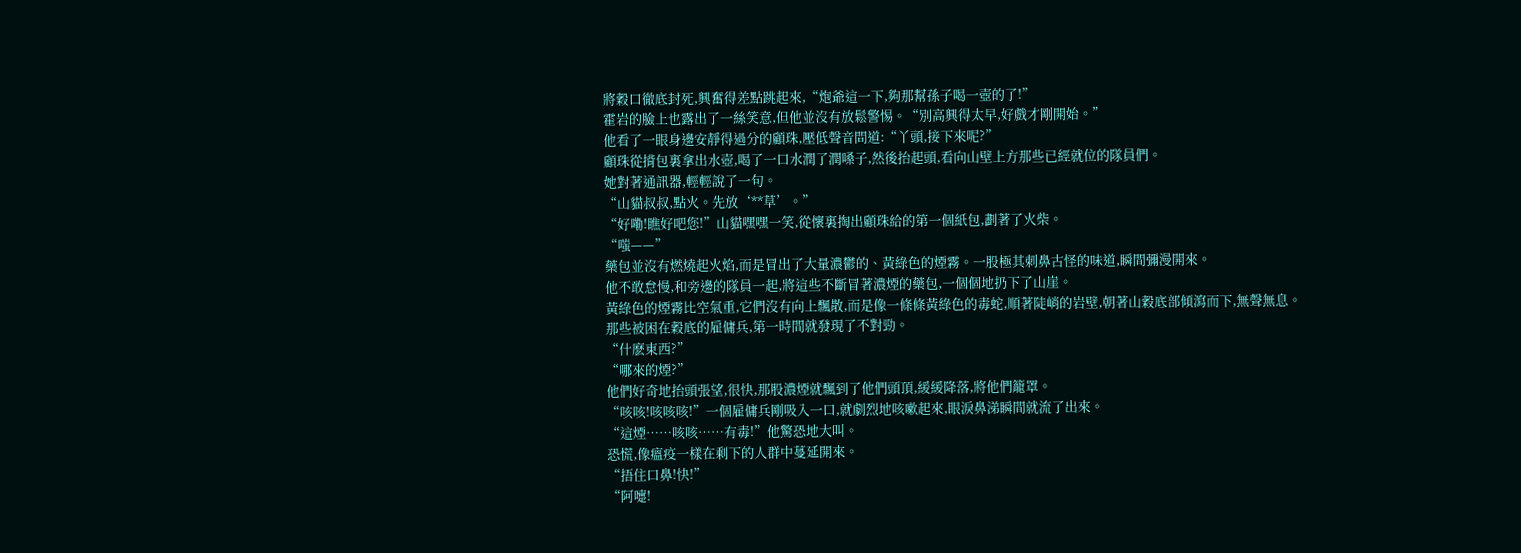將穀口徹底封死,興奮得差點跳起來,“炮爺這一下,夠那幫孫子喝一壺的了!”
霍岩的臉上也露出了一絲笑意,但他並沒有放鬆警惕。“別高興得太早,好戲才剛開始。”
他看了一眼身邊安靜得過分的顧珠,壓低聲音問道:“丫頭,接下來呢?”
顧珠從揹包裏拿出水壺,喝了一口水潤了潤嗓子,然後抬起頭,看向山壁上方那些已經就位的隊員們。
她對著通訊器,輕輕說了一句。
“山貓叔叔,點火。先放‘**草’。”
“好嘞!瞧好吧您!”山貓嘿嘿一笑,從懷裏掏出顧珠給的第一個紙包,劃著了火柴。
“嗤——”
藥包並沒有燃燒起火焰,而是冒出了大量濃鬱的、黃綠色的煙霧。一股極其刺鼻古怪的味道,瞬間彌漫開來。
他不敢怠慢,和旁邊的隊員一起,將這些不斷冒著濃煙的藥包,一個個地扔下了山崖。
黃綠色的煙霧比空氣重,它們沒有向上飄散,而是像一條條黃綠色的毒蛇,順著陡峭的岩壁,朝著山穀底部傾瀉而下,無聲無息。
那些被困在穀底的雇傭兵,第一時間就發現了不對勁。
“什麽東西?”
“哪來的煙?”
他們好奇地抬頭張望,很快,那股濃煙就飄到了他們頭頂,緩緩降落,將他們籠罩。
“咳咳!咳咳咳!”一個雇傭兵剛吸入一口,就劇烈地咳嗽起來,眼淚鼻涕瞬間就流了出來。
“這煙……咳咳……有毒!”他驚恐地大叫。
恐慌,像瘟疫一樣在剩下的人群中蔓延開來。
“捂住口鼻!快!”
“阿嚏!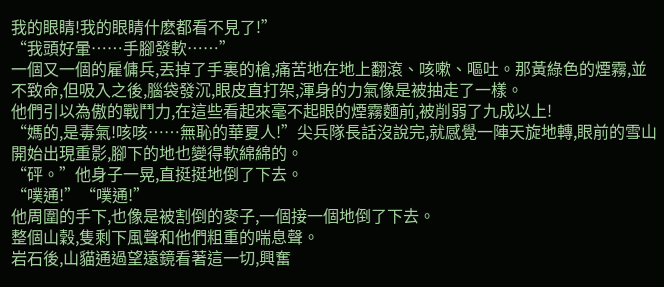我的眼睛!我的眼睛什麽都看不見了!”
“我頭好暈……手腳發軟……”
一個又一個的雇傭兵,丟掉了手裏的槍,痛苦地在地上翻滾、咳嗽、嘔吐。那黃綠色的煙霧,並不致命,但吸入之後,腦袋發沉,眼皮直打架,渾身的力氣像是被抽走了一樣。
他們引以為傲的戰鬥力,在這些看起來毫不起眼的煙霧麵前,被削弱了九成以上!
“媽的,是毒氣!咳咳……無恥的華夏人!”尖兵隊長話沒說完,就感覺一陣天旋地轉,眼前的雪山開始出現重影,腳下的地也變得軟綿綿的。
“砰。”他身子一晃,直挺挺地倒了下去。
“噗通!”“噗通!”
他周圍的手下,也像是被割倒的麥子,一個接一個地倒了下去。
整個山穀,隻剩下風聲和他們粗重的喘息聲。
岩石後,山貓通過望遠鏡看著這一切,興奮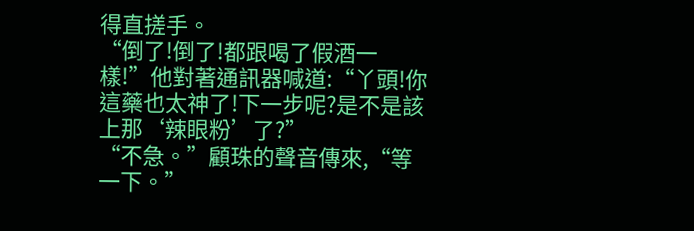得直搓手。
“倒了!倒了!都跟喝了假酒一樣!”他對著通訊器喊道:“丫頭!你這藥也太神了!下一步呢?是不是該上那‘辣眼粉’了?”
“不急。”顧珠的聲音傳來,“等一下。”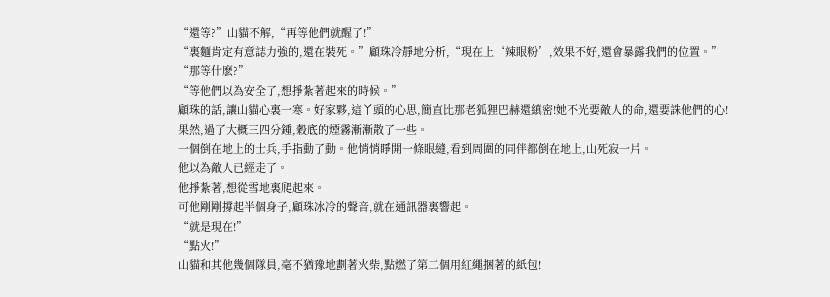“還等?”山貓不解,“再等他們就醒了!”
“裏麵肯定有意誌力強的,還在裝死。”顧珠冷靜地分析,“現在上‘辣眼粉’,效果不好,還會暴露我們的位置。”
“那等什麽?”
“等他們以為安全了,想掙紮著起來的時候。”
顧珠的話,讓山貓心裏一寒。好家夥,這丫頭的心思,簡直比那老狐狸巴赫還縝密!她不光要敵人的命,還要誅他們的心!
果然,過了大概三四分鍾,穀底的煙霧漸漸散了一些。
一個倒在地上的士兵,手指動了動。他悄悄睜開一條眼縫,看到周圍的同伴都倒在地上,山死寂一片。
他以為敵人已經走了。
他掙紮著,想從雪地裏爬起來。
可他剛剛撐起半個身子,顧珠冰冷的聲音,就在通訊器裏響起。
“就是現在!”
“點火!”
山貓和其他幾個隊員,毫不猶豫地劃著火柴,點燃了第二個用紅繩捆著的紙包!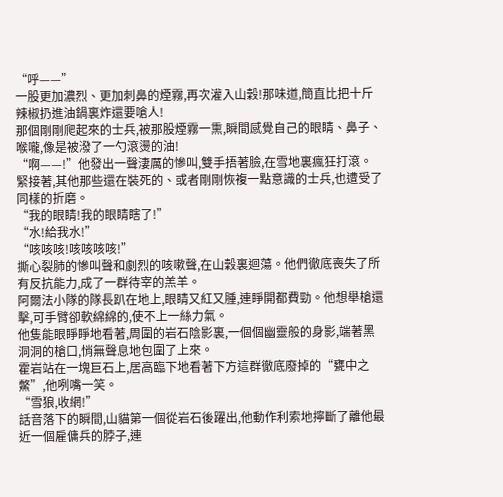“呼——”
一股更加濃烈、更加刺鼻的煙霧,再次灌入山穀!那味道,簡直比把十斤辣椒扔進油鍋裏炸還要嗆人!
那個剛剛爬起來的士兵,被那股煙霧一熏,瞬間感覺自己的眼睛、鼻子、喉嚨,像是被潑了一勺滾燙的油!
“啊——!”他發出一聲淒厲的慘叫,雙手捂著臉,在雪地裏瘋狂打滾。
緊接著,其他那些還在裝死的、或者剛剛恢複一點意識的士兵,也遭受了同樣的折磨。
“我的眼睛!我的眼睛瞎了!”
“水!給我水!”
“咳咳咳!咳咳咳咳!”
撕心裂肺的慘叫聲和劇烈的咳嗽聲,在山穀裏迴蕩。他們徹底喪失了所有反抗能力,成了一群待宰的羔羊。
阿爾法小隊的隊長趴在地上,眼睛又紅又腫,連睜開都費勁。他想舉槍還擊,可手臂卻軟綿綿的,使不上一絲力氣。
他隻能眼睜睜地看著,周圍的岩石陰影裏,一個個幽靈般的身影,端著黑洞洞的槍口,悄無聲息地包圍了上來。
霍岩站在一塊巨石上,居高臨下地看著下方這群徹底廢掉的“甕中之鱉”,他咧嘴一笑。
“雪狼,收網!”
話音落下的瞬間,山貓第一個從岩石後躍出,他動作利索地擰斷了離他最近一個雇傭兵的脖子,連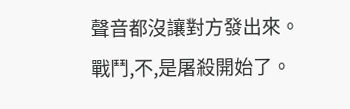聲音都沒讓對方發出來。
戰鬥,不,是屠殺開始了。